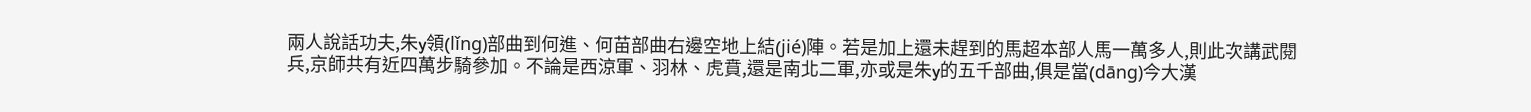兩人說話功夫,朱y領(lǐng)部曲到何進、何苗部曲右邊空地上結(jié)陣。若是加上還未趕到的馬超本部人馬一萬多人,則此次講武閱兵,京師共有近四萬步騎參加。不論是西涼軍、羽林、虎賁,還是南北二軍,亦或是朱y的五千部曲,俱是當(dāng)今大漢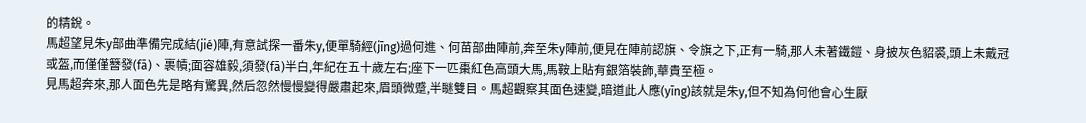的精銳。
馬超望見朱y部曲準備完成結(jié)陣,有意試探一番朱y,便單騎經(jīng)過何進、何苗部曲陣前,奔至朱y陣前,便見在陣前認旗、令旗之下,正有一騎,那人未著鐵鎧、身披灰色貂裘,頭上未戴冠或盔,而僅僅簪發(fā)、裹幘;面容雄毅,須發(fā)半白,年紀在五十歲左右;座下一匹棗紅色高頭大馬,馬鞍上貼有銀箔裝飾,華貴至極。
見馬超奔來,那人面色先是略有驚異,然后忽然慢慢變得嚴肅起來,眉頭微蹙,半瞇雙目。馬超觀察其面色速變,暗道此人應(yīng)該就是朱y,但不知為何他會心生厭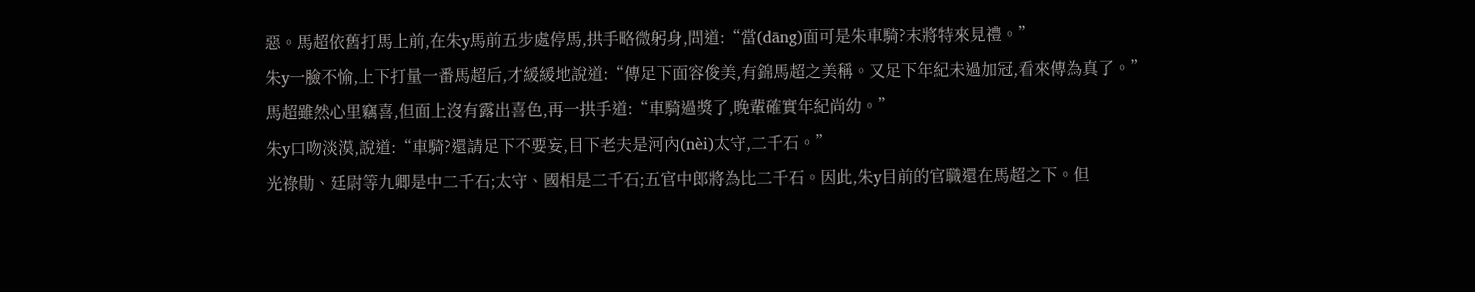惡。馬超依舊打馬上前,在朱y馬前五步處停馬,拱手略微躬身,問道:“當(dāng)面可是朱車騎?末將特來見禮。”
朱y一臉不愉,上下打量一番馬超后,才緩緩地說道:“傳足下面容俊美,有錦馬超之美稱。又足下年紀未過加冠,看來傳為真了。”
馬超雖然心里竊喜,但面上沒有露出喜色,再一拱手道:“車騎過獎了,晚輩確實年紀尚幼。”
朱y口吻淡漠,說道:“車騎?還請足下不要妄,目下老夫是河內(nèi)太守,二千石。”
光祿勛、廷尉等九卿是中二千石;太守、國相是二千石;五官中郎將為比二千石。因此,朱y目前的官職還在馬超之下。但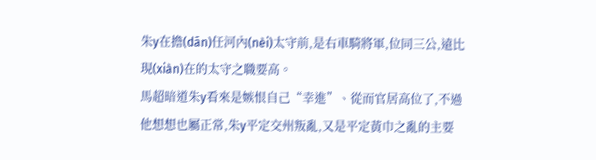朱y在擔(dān)任河內(nèi)太守前,是右車騎將軍,位同三公,遠比現(xiàn)在的太守之職要高。
馬超暗道朱y看來是嫉恨自己“幸進”、從而官居高位了,不過他想想也屬正常,朱y平定交州叛亂,又是平定黃巾之亂的主要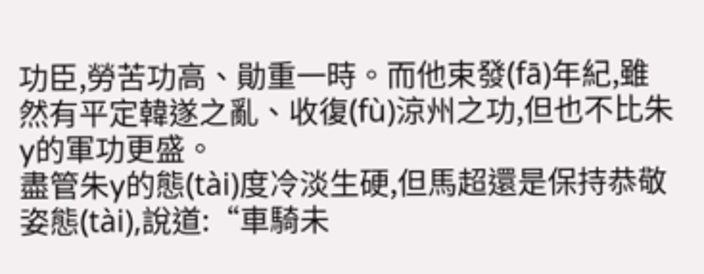功臣,勞苦功高、勛重一時。而他束發(fā)年紀,雖然有平定韓遂之亂、收復(fù)涼州之功,但也不比朱y的軍功更盛。
盡管朱y的態(tài)度冷淡生硬,但馬超還是保持恭敬姿態(tài),說道:“車騎未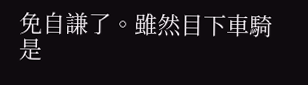免自謙了。雖然目下車騎是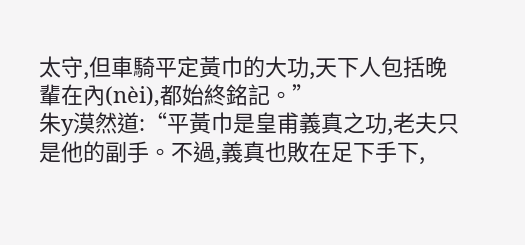太守,但車騎平定黃巾的大功,天下人包括晚輩在內(nèi),都始終銘記。”
朱y漠然道:“平黃巾是皇甫義真之功,老夫只是他的副手。不過,義真也敗在足下手下,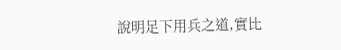說明足下用兵之道,實比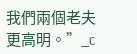我們兩個老夫更高明。”_c